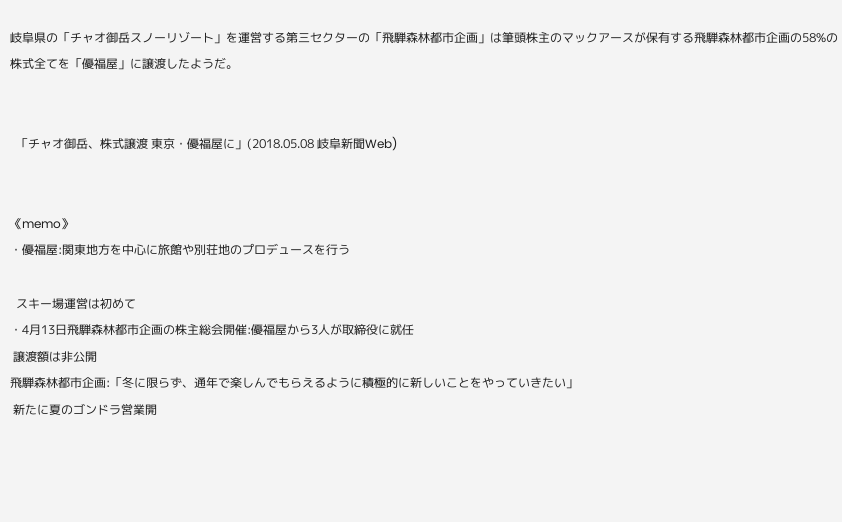岐阜県の「チャオ御岳スノーリゾート」を運営する第三セクターの「飛騨森林都市企画」は筆頭株主のマックアースが保有する飛騨森林都市企画の58%の株式全てを「優福屋」に譲渡したようだ。


  「チャオ御岳、株式譲渡 東京・優福屋に」(2018.05.08 岐阜新聞Web)


《memo》
・優福屋:関東地方を中心に旅館や別荘地のプロデュースを行う

  スキー場運営は初めて
・4月13日飛騨森林都市企画の株主総会開催:優福屋から3人が取締役に就任
 譲渡額は非公開
飛騨森林都市企画:「冬に限らず、通年で楽しんでもらえるように積極的に新しいことをやっていきたい」
 新たに夏のゴンドラ営業開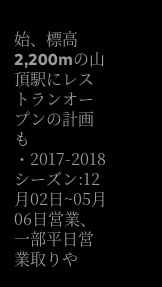始、標高2,200mの山頂駅にレストランオープンの計画も
・2017-2018シーズン:12月02日~05月06日営業、一部平日営業取りや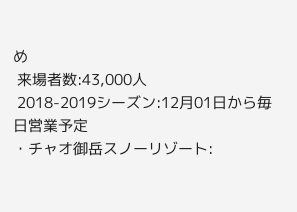め
 来場者数:43,000人
 2018-2019シーズン:12月01日から毎日営業予定
・チャオ御岳スノーリゾート: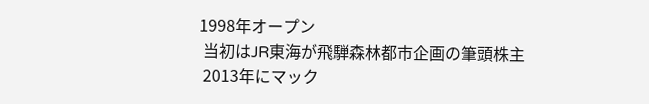1998年オープン
 当初はJR東海が飛騨森林都市企画の筆頭株主
 2013年にマック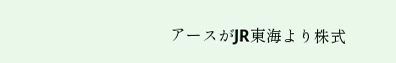アースがJR東海より株式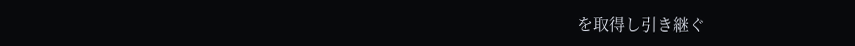を取得し引き継ぐ